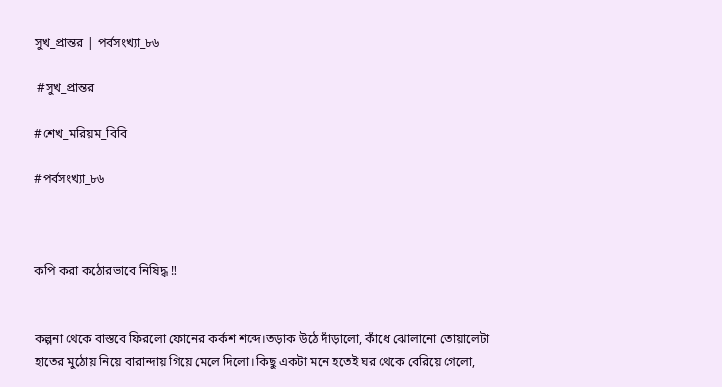সুখ_প্রান্তর | পর্বসংখ্যা_৮৬

 #সুখ_প্রান্তর

#শেখ_মরিয়ম_বিবি

#পর্বসংখ্যা_৮৬



কপি করা কঠোরভাবে নিষিদ্ধ ‼


কল্পনা থেকে বাস্তবে ফিরলো ফোনের কর্কশ শব্দে।তড়াক উঠে দাঁড়ালো, কাঁধে ঝোলানো তোয়ালেটা হাতের মুঠোয় নিয়ে বারান্দায় গিয়ে মেলে দিলো।কিছু একটা মনে হতেই ঘর থেকে বেরিয়ে গেলো,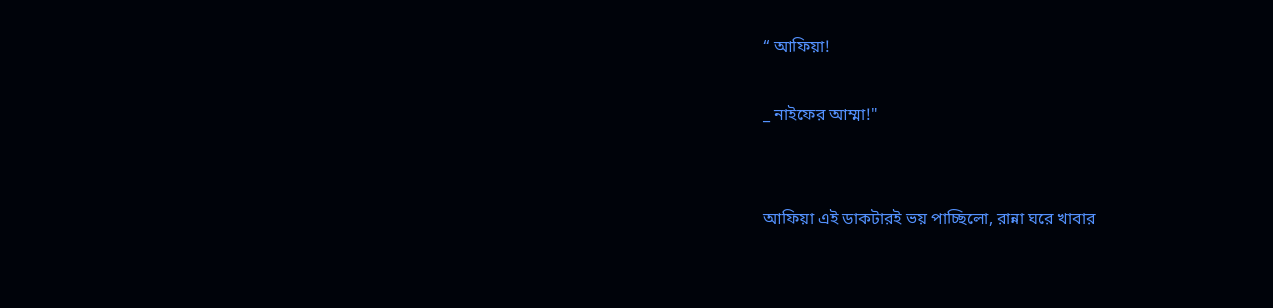“ আফিয়া!

_ নাইফের আম্মা!"


আফিয়া এই ডাকটার‌ই ভয় পাচ্ছিলো, রান্না ঘরে খাবার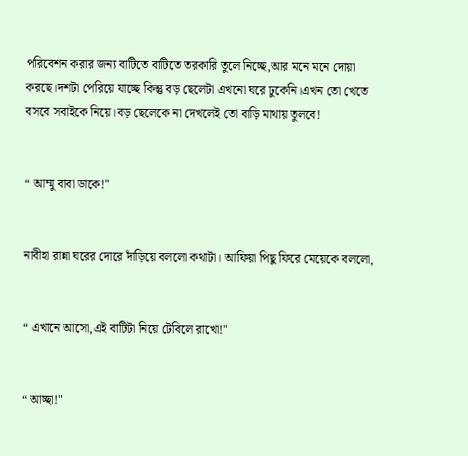পরিবেশন করার জন্য বাটিতে বাটিতে তরকারি তুলে নিচ্ছে,আর মনে মনে দোয়া করছে।দশটা পেরিয়ে যাচ্ছে কিন্তু বড় ছেলেটা এখনো ঘরে ঢুকেনি।এখন তো খেতে বসবে সবাইকে নিয়ে।বড় ছেলেকে না দেখলেই তো বাড়ি মাথায় তুলবে!


“ আম্মু বাবা ডাকে!"


নাবীহা রান্না ঘরের দোরে দাঁড়িয়ে বললো কথাটা। আফিয়া পিছু ফিরে মেয়েকে বললো,


“ এখানে আসো,এই বাটিটা নিয়ে টেবিলে রাখো!"


“ আচ্ছা!"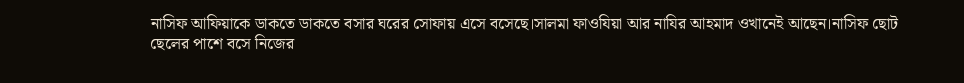নাসিফ আফিয়াকে ডাকতে ডাকতে বসার ঘরের সোফায় এসে বসেছে।সালমা ফাওযিয়া আর নাযির আহমাদ ওখানেই আছেন।নাসিফ ছোট ছেলের পাশে বসে নিজের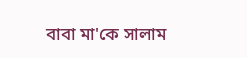বাবা মা'কে সালাম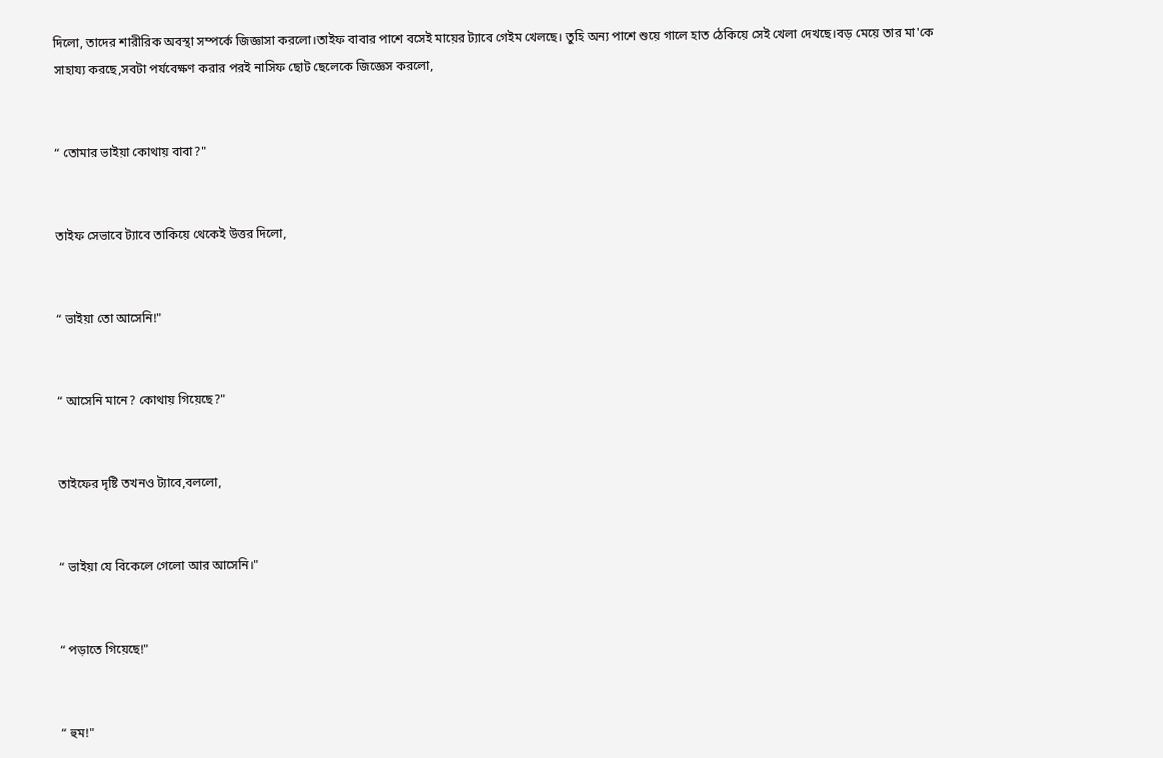দিলো, তাদের শারীরিক অবস্থা সম্পর্কে জিজ্ঞাসা করলো।তাইফ বাবার পাশে বসেই মায়ের ট্যাবে গেইম খেলছে। তুহি অন্য পাশে শুয়ে গালে হাত ঠেকিয়ে সেই খেলা দেখছে।বড় মেয়ে তার মা'কে সাহায্য করছে,সবটা পর্যবেক্ষণ করার পর‌ই নাসিফ ছোট ছেলেকে জিজ্ঞেস করলো,


“ তোমার ভাইয়া কোথায় বাবা?"


তাইফ সেভাবে ট্যাবে তাকিয়ে থেকেই উত্তর দিলো,


“ ভাইয়া তো আসেনি!"


“ আসেনি মানে? কোথায় গিয়েছে?"


তাইফের দৃষ্টি তখনও ট্যাবে,বললো,


“ ভাইয়া যে বিকেলে গেলো আর আসেনি।"


“ পড়াতে গিয়েছে!"


“ হুম!"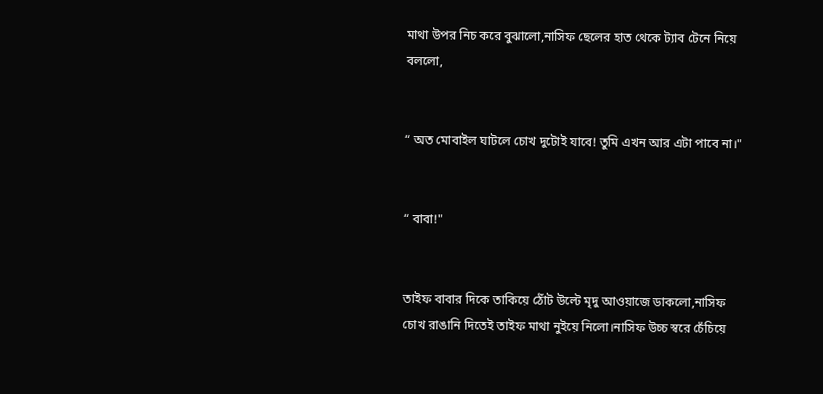মাথা উপর নিচ করে বুঝালো,নাসিফ ছেলের হাত থেকে ট্যাব টেনে নিয়ে বললো,


“ অত মোবাইল ঘাটলে চোখ দুটোই যাবে! তুমি এখন আর এটা পাবে না।"


“ বাবা!"


তাইফ বাবার দিকে তাকিয়ে ঠোঁট উল্টে মৃদু আওয়াজে ডাকলো,নাসিফ চোখ রাঙানি দিতেই তাইফ মাথা নুইয়ে নিলো।নাসিফ উচ্চ স্বরে চেঁচিয়ে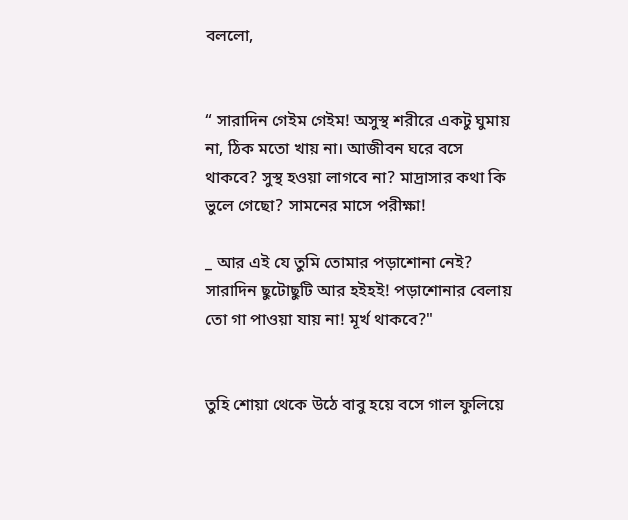বললো,


“ সারাদিন গেইম গেইম! অসুস্থ শরীরে একটু ঘুমায় না, ঠিক মতো খায় না। আজীবন ঘরে বসে থাকবে? সুস্থ হ‌ওয়া লাগবে না? মাদ্রাসার কথা কি ভুলে গেছো? সামনের মাসে পরীক্ষা!

_ আর এই যে তুমি তোমার পড়াশোনা নেই? সারাদিন ছুটোছুটি আর হ‌ইহ‌ই! পড়াশোনার বেলায় তো গা পাওয়া যায় না! মূর্খ থাকবে?"


তুহি শোয়া থেকে উঠে বাবু হয়ে বসে গাল ফুলিয়ে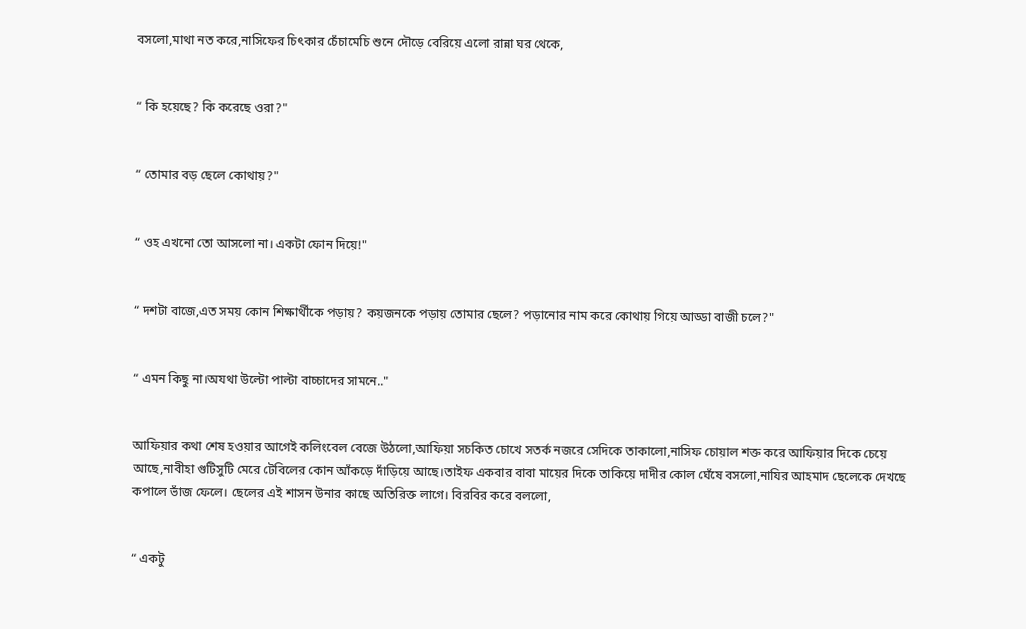বসলো,মাথা নত করে,নাসিফের চিৎকার চেঁচামেচি শুনে দৌড়ে বেরিয়ে এলো রান্না ঘর থেকে,


“ কি হয়েছে? কি করেছে ওরা?"


“ তোমার বড় ছেলে কোথায়?"


“ ওহ এখনো তো আসলো না। একটা ফোন দিয়ে!"


“ দশটা বাজে,এত সময় কোন শিক্ষার্থীকে পড়ায়? কয়জনকে পড়ায় তোমার ছেলে? পড়ানোর নাম করে কোথায় গিয়ে আড্ডা বাজী চলে?"


“ এমন কিছু না।অযথা উল্টো পাল্টা বাচ্চাদের সামনে.."


আফিয়ার কথা শেষ হওয়ার আগেই কলিংবেল বেজে উঠলো,আফিয়া সচকিত চোখে সতর্ক নজরে সেদিকে তাকালো,নাসিফ চোয়াল শক্ত করে আফিয়ার দিকে চেয়ে আছে,নাবীহা গুটিসুটি মেরে টেবিলের কোন আঁকড়ে দাঁড়িয়ে আছে।তাইফ একবার বাবা মায়ের দিকে তাকিয়ে দাদীর কোল ঘেঁষে বসলো,নাযির আহমাদ ছেলেকে দেখছে কপালে ভাঁজ ফেলে। ছেলের এই শাসন উনার কাছে অতিরিক্ত লাগে। বিরবির করে বললো,


“ একটু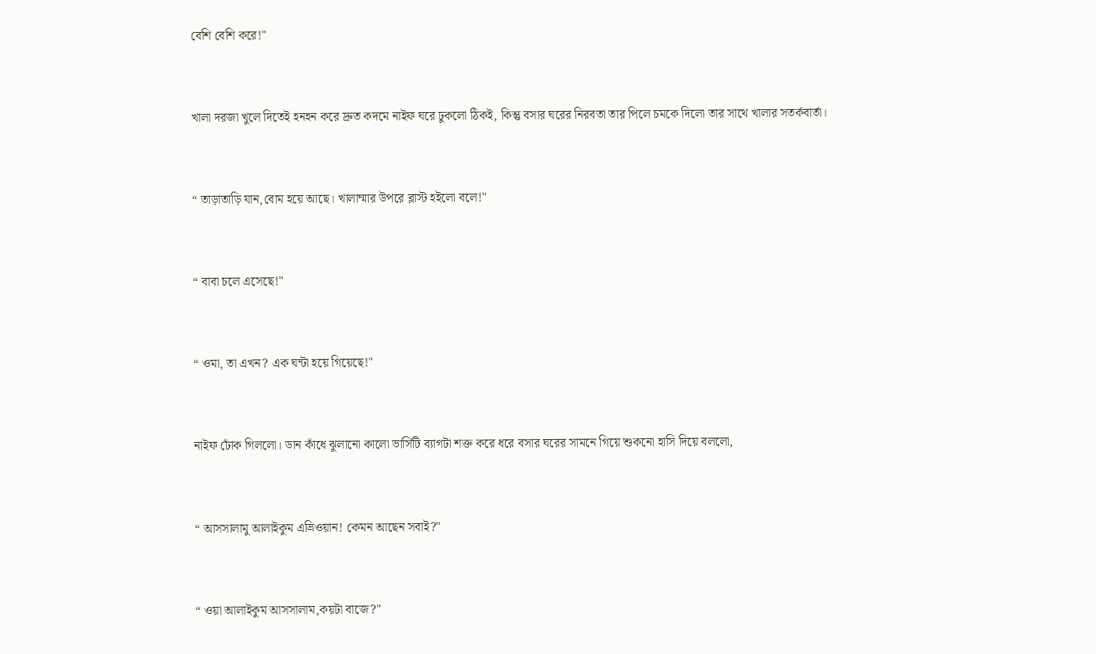বেশি বেশি করে!"


খালা দরজা খুলে দিতেই হনহন করে দ্রুত কদমে নাইফ ঘরে ঢুকলো ঠিক‌ই, কিন্তু বসার ঘরের নিরবতা তার পিলে চমকে দিলো তার সাথে খালার সতর্কবার্তা।


“ তাড়াতাড়ি যান,বোম হয়ে আছে। খালাম্মার উপরে ব্লাস্ট হইলো বলে!"


“ বাবা চলে এসেছে!"


“ ওমা, তা এখন? এক ঘন্টা হয়ে গিয়েছে!"


নাইফ ঢোঁক গিললো। ডান কাঁধে ঝুলানো কালো ভার্সিটি ব্যাগটা শক্ত করে ধরে বসার ঘরের সামনে গিয়ে শুকনো হাসি দিয়ে বললো,


“ আসসালামু আলাইকুম এভ্রিওয়ান! কেমন আছেন সবাই?"


“ ওয়া আলাইকুম আসসালাম,কয়টা বাজে?"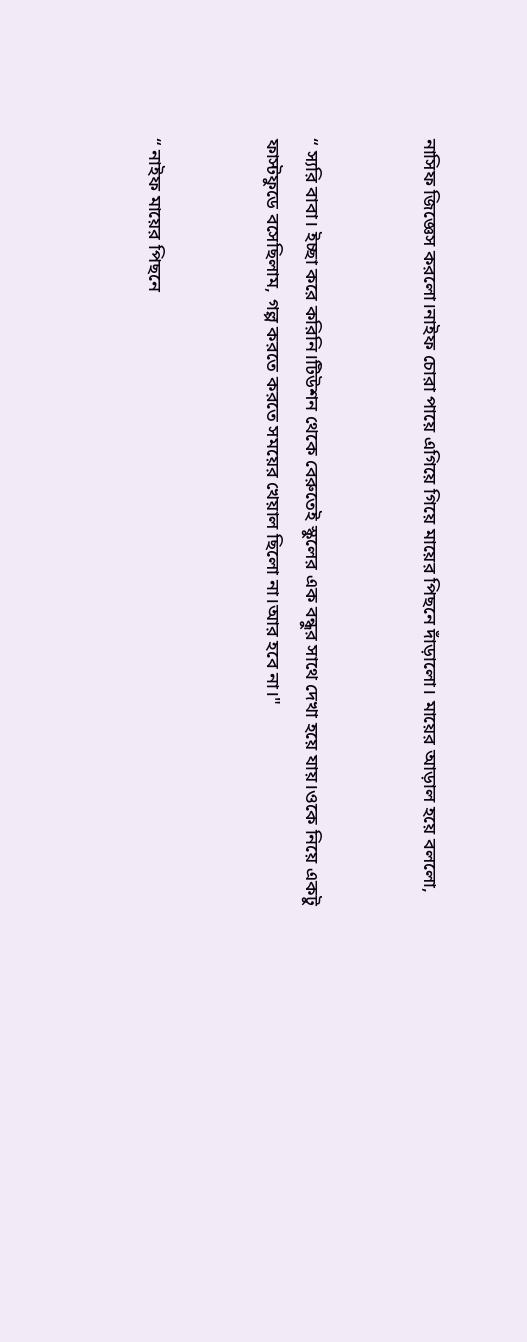নাসিফ জিজ্ঞেস করলো।নাইফ চোরা পায়ে এগিয়ে গিয়ে মায়ের পিছনে দাঁড়ালো। মায়ের আড়াল হয়ে বললো,


“ স্যরি বাবা। ইচ্ছা করে করিনি।টিউশন থেকে বেরুতেই স্কুলের এক বন্ধুর সাথে দেখা হয়ে যায়।ওকে নিয়ে একটু ফাস্টফুডে বসেছিলাম, গল্প করতে করতে সময়ের খেয়াল ছিলো না।আর হবে না।"


“ নাইফ মায়ের পিছনে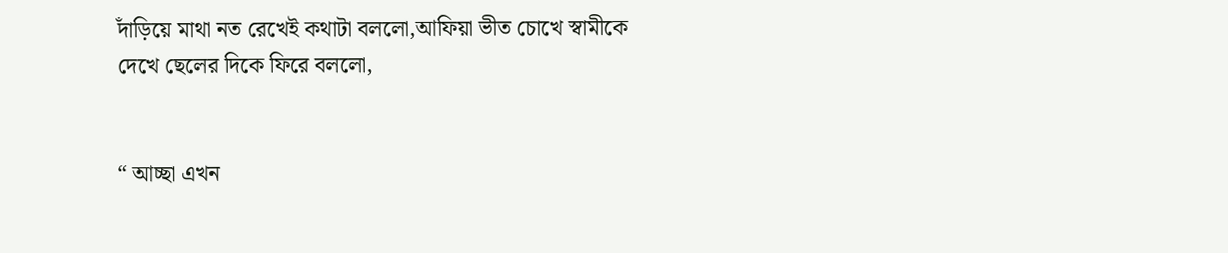দাঁড়িয়ে মাথা নত রেখেই কথাটা বললো,আফিয়া ভীত চোখে স্বামীকে দেখে ছেলের দিকে ফিরে বললো,


“ আচ্ছা এখন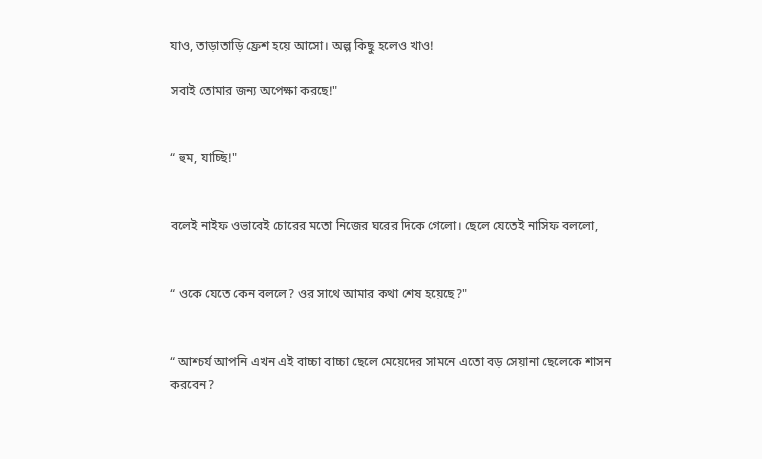যাও, তাড়াতাড়ি ফ্রেশ হয়ে আসো। অল্প কিছু হলেও খাও!

সবাই তোমার জন্য অপেক্ষা করছে!"


“ হুম, যাচ্ছি!"


বলেই নাইফ ওভাবেই চোরের মতো নিজের ঘরের দিকে গেলো। ছেলে যেতেই নাসিফ বললো,


“ ওকে যেতে কেন বললে? ওর সাথে আমার কথা শেষ হয়েছে?"


“ আশ্চর্য আপনি এখন এই বাচ্চা বাচ্চা ছেলে মেয়েদের সামনে এতো বড় সেয়ানা ছেলেকে শাসন করবেন?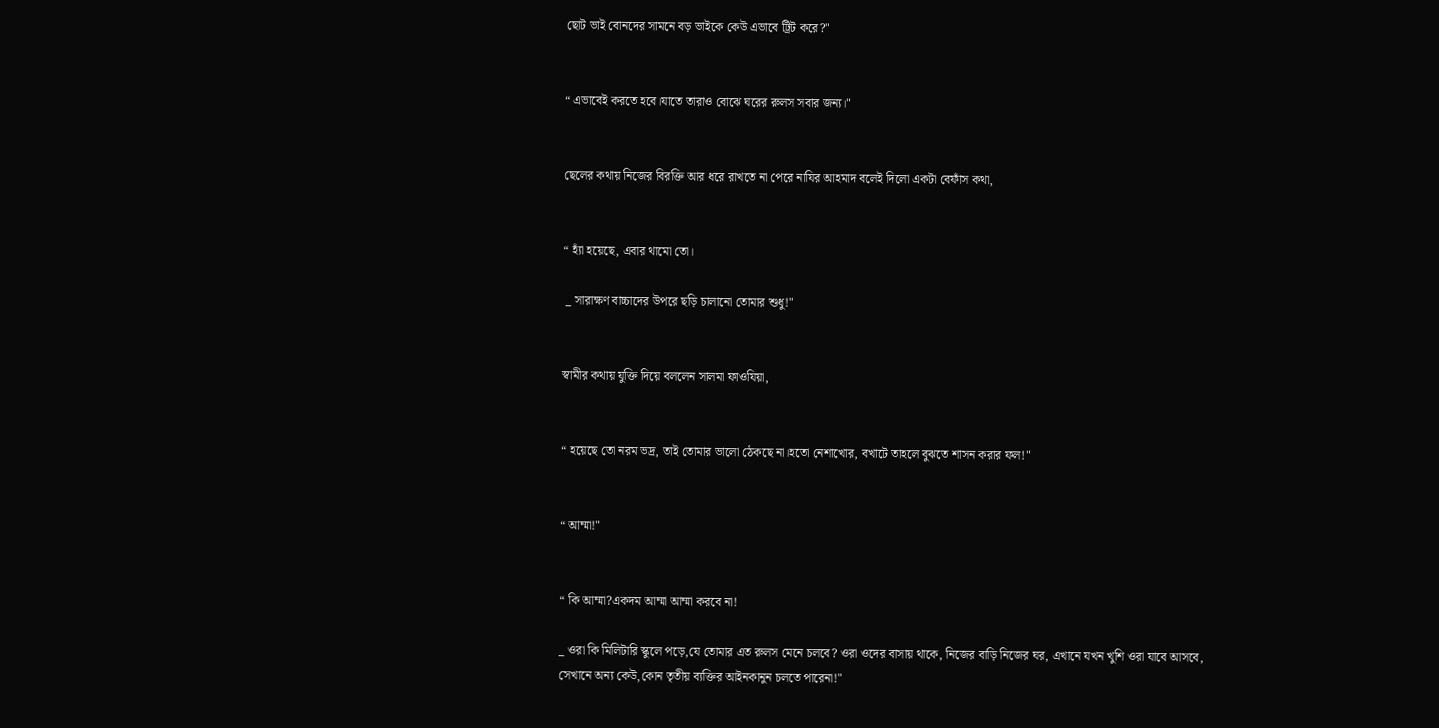ছোট ভাই বোনদের সামনে বড় ভাইকে কেউ এভাবে ট্রিট করে?"


“ এভাবেই করতে হবে।যাতে তারাও বোঝে ঘরের রুলস সবার জন্য।"


ছেলের কথায় নিজের বিরক্তি আর ধরে রাখতে না পেরে নাযির আহমাদ বলেই দিলো একটা বেফাঁস কথা,


“ হ্যাঁ হয়েছে, এবার থামো তো।

 _ সারাক্ষণ বাচ্চাদের উপরে ছড়ি চালানো তোমার শুধু!"


স্বামীর কথায় যুক্তি দিয়ে বললেন সালমা ফাওযিয়া,


“ হয়েছে তো নরম ভদ্র, তাই তোমার ভালো ঠেকছে না।হতো নেশাখোর, বখাটে তাহলে বুঝতে শাসন করার ফল!"


“ আম্মা!"


“ কি আম্মা?একদম আম্মা আম্মা করবে না!

_ ওরা কি মিলিটারি স্কুলে পড়ে,যে তোমার এত রুলস মেনে চলবে? ওরা ওদের বাসায় থাকে, নিজের বাড়ি নিজের ঘর, এখানে যখন খুশি ওরা যাবে আসবে, সেখানে অন্য কেউ,কোন তৃতীয় ব্যক্তির আইনকানুন চলতে পারেনা!"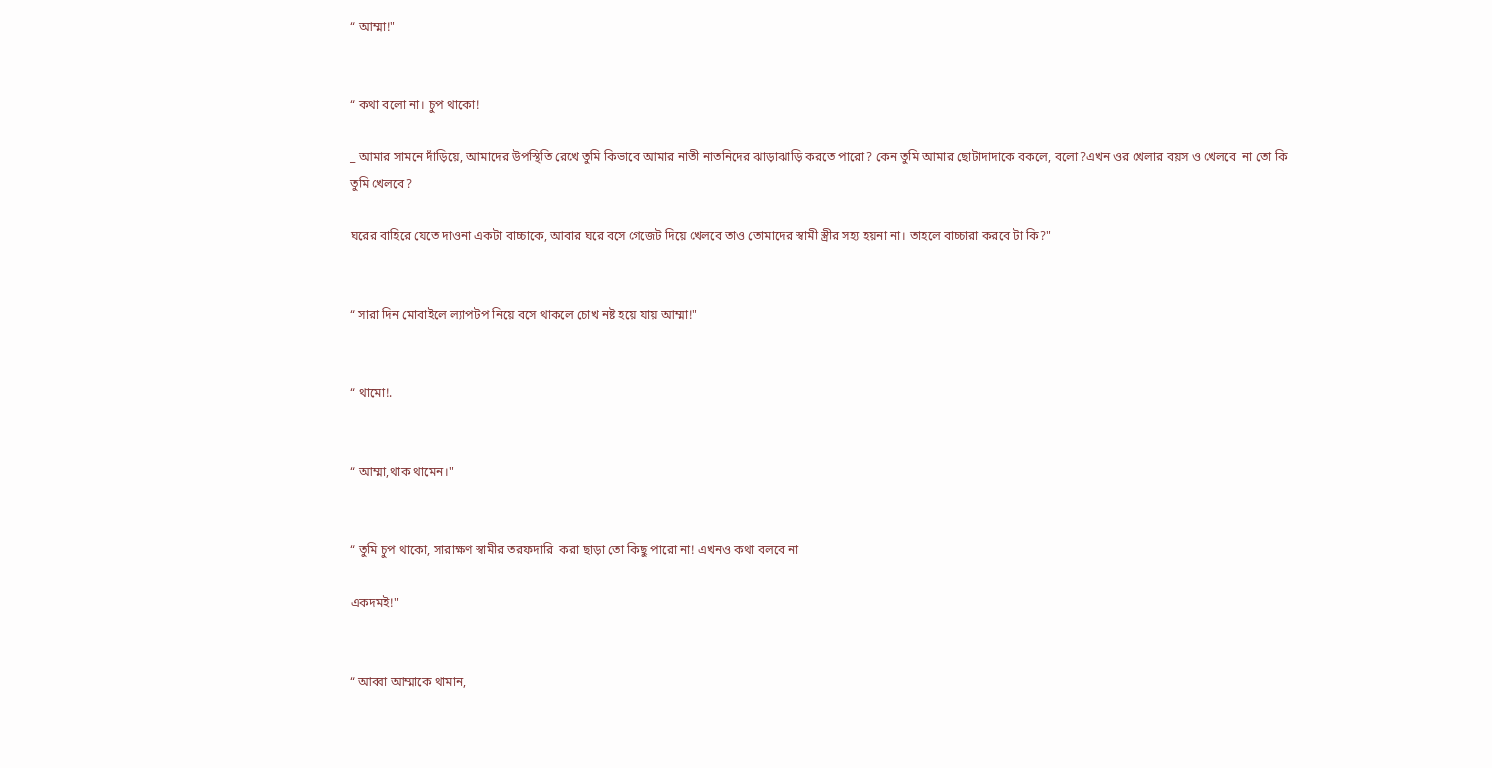“ আম্মা!"


“ কথা বলো না। চুপ থাকো!

_ আমার সামনে দাঁড়িয়ে, আমাদের উপস্থিতি রেখে তুমি কিভাবে আমার নাতী নাতনিদের ঝাড়াঝাড়ি করতে পারো? কেন তুমি আমার ছোটাদাদাকে বকলে, বলো?এখন ওর খেলার বয়স ও খেলবে  না তো কি তুমি খেলবে?

ঘরের বাহিরে যেতে দাওনা একটা বাচ্চাকে, আবার ঘরে বসে গেজেট দিয়ে খেলবে তাও তোমাদের স্বামী স্ত্রীর সহ্য হয়না না। তাহলে বাচ্চারা করবে টা কি?"


“ সারা দিন মোবাইলে ল্যাপটপ নিয়ে বসে থাকলে চোখ নষ্ট হয়ে যায় আম্মা!"


“ থামো!.


“ আম্মা,থাক থামেন।"


“ তুমি চুপ থাকো, সারাক্ষণ স্বামীর তরফদারি  করা ছাড়া তো কিছু পারো না! এখনও কথা বলবে না

একদমই!"


“ আব্বা আম্মাকে থামান,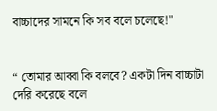বাচ্চাদের সামনে কি সব বলে চলেছে!"


“ তোমার আব্বা কি বলবে? একটা দিন বাচ্চাটা দেরি করেছে বলে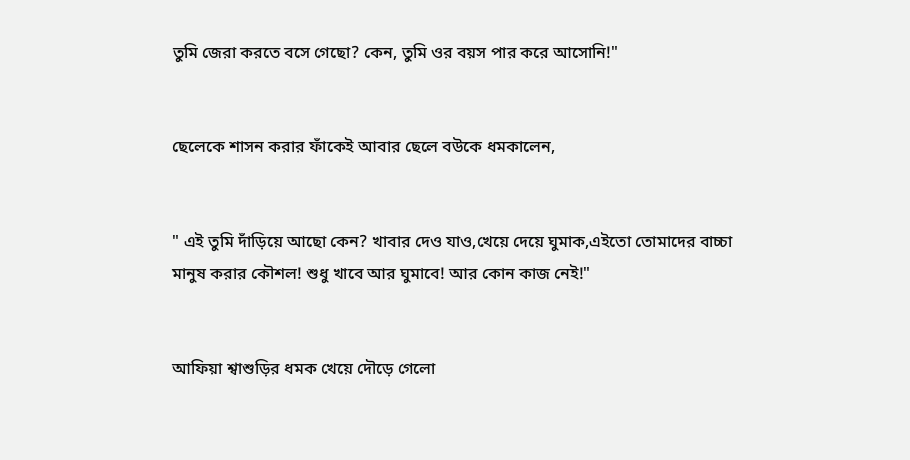তুমি জেরা করতে বসে গেছো? কেন, তুমি ওর বয়স পার করে আসোনি!"


ছেলেকে শাসন করার ফাঁকেই আবার ছেলে ব‌উকে ধমকালেন,


" এই তুমি দাঁড়িয়ে আছো কেন? খাবার দেও যাও,খেয়ে দেয়ে ঘুমাক,এইতো তোমাদের বাচ্চা মানুষ করার কৌশল! শুধু খাবে আর ঘুমাবে! আর কোন কাজ নেই!"


আফিয়া শ্বাশুড়ির ধমক খেয়ে দৌড়ে গেলো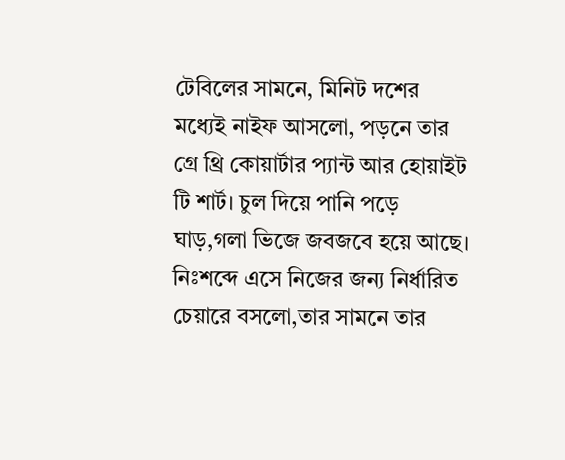টেবিলের সামনে, মিনিট দশের মধ্যেই নাইফ আসলো, পড়নে তার গ্রে থ্রি কোয়ার্টার প্যান্ট আর হোয়াইট টি শার্ট। চুল দিয়ে পানি পড়ে ঘাড়,গলা ভিজে জবজবে হয়ে আছে। নিঃশব্দে এসে নিজের জন্য নির্ধারিত চেয়ারে বসলো,তার সামনে তার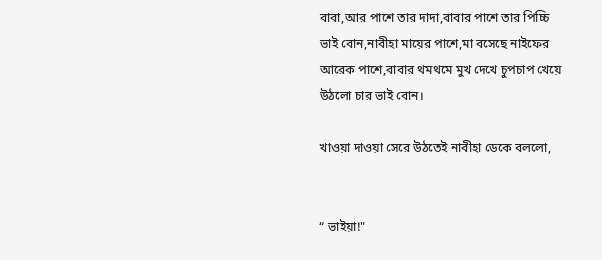বাবা,আর পাশে তার দাদা,বাবার পাশে তার পিচ্চি ভাই বোন,নাবীহা মায়ের পাশে,মা বসেছে নাইফের আরেক পাশে,বাবার থমথমে মুখ দেখে চুপচাপ খেয়ে উঠলো চার ভাই বোন।

খাওয়া দাওয়া সেরে উঠতেই নাবীহা ডেকে বললো,


“ ভাইয়া!"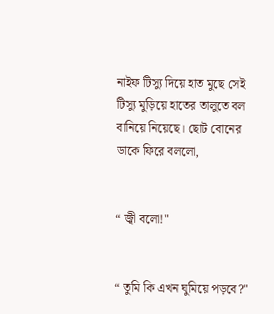নাইফ টিস্যু দিয়ে হাত মুছে সেই টিস্যু মুড়িয়ে হাতের তালুতে বল বানিয়ে নিয়েছে। ছোট বোনের ডাকে ফিরে বললো,


“ জ্বী বলো!"


“ তুমি কি এখন ঘুমিয়ে পড়বে?"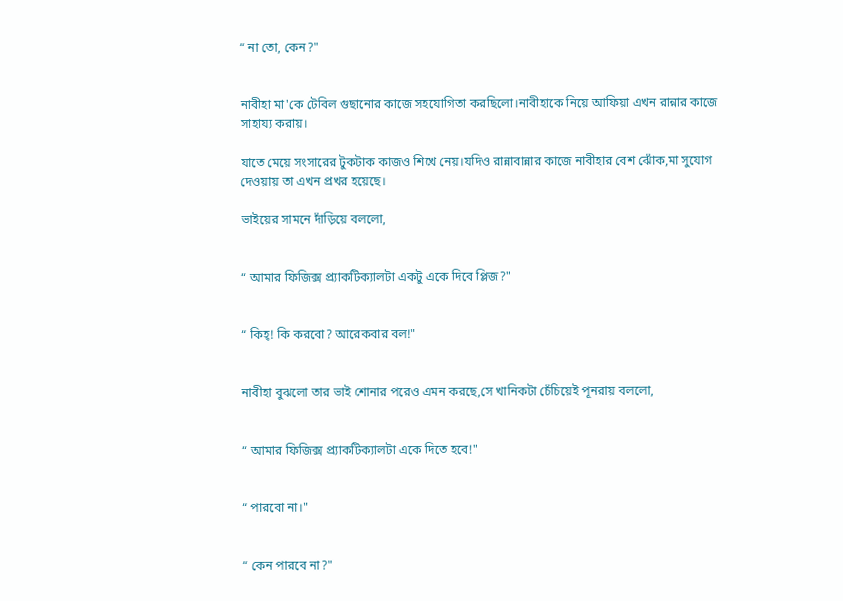“ না তো, কেন?"


নাবীহা মা'কে টেবিল গুছানোর কাজে সহযোগিতা করছিলো।নাবীহাকে নিয়ে আফিয়া এখন রান্নার কাজে সাহায্য করায়।

যাতে মেয়ে সংসারের টুকটাক কাজ‌ও শিখে নেয়।যদিও রান্নাবান্নার কাজে নাবীহার বেশ ঝোঁক,মা সুযোগ দেওয়ায় তা এখন প্রখর হয়েছে।

ভাইয়ের সামনে দাঁড়িয়ে বললো,


“ আমার ফিজিক্স প্র্যাকটিক্যালটা একটু একে দিবে প্লিজ?"


“ কিহ্! কি করবো? আরেকবার বল!"


নাবীহা বুঝলো তার ভাই শোনার পরেও এমন করছে,সে খানিকটা চেঁচিয়েই পূনরায় বললো,


“ আমার ফিজিক্স প্র্যাকটিক্যালটা একে দিতে হবে!"


“ পারবো না।"


“ কেন পারবে না?"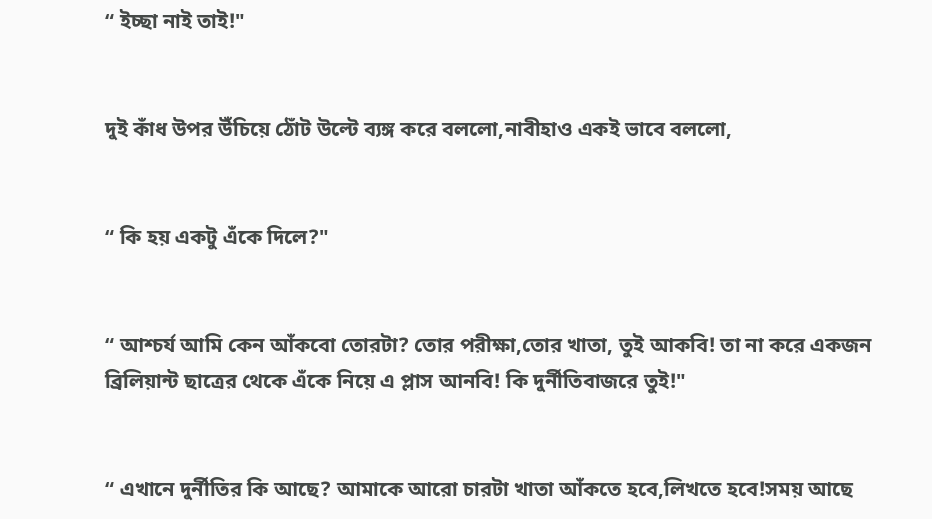“ ইচ্ছা নাই তাই!"


দুই কাঁধ উপর উঁচিয়ে ঠোঁট উল্টে ব্যঙ্গ করে বললো,নাবীহাও এক‌ই ভাবে বললো,


“ কি হয় একটু এঁকে দিলে?"


“ আশ্চর্য আমি কেন আঁকবো তোরটা? তোর পরীক্ষা,তোর খাতা, তুই আকবি! তা না করে একজন ব্রিলিয়ান্ট ছাত্রের থেকে এঁকে নিয়ে এ প্লাস আনবি! কি দুর্নীতিবাজরে তুই!"


“ এখানে দুর্নীতির কি আছে? আমাকে আরো চারটা খাতা আঁকতে হবে,লিখতে হবে!সময় আছে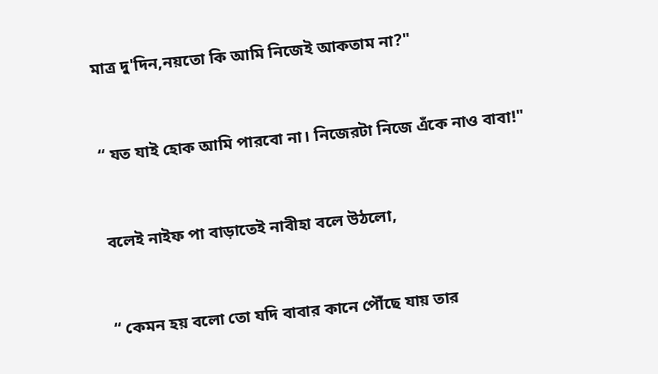মাত্র দু'দিন,নয়তো কি আমি নিজেই আকতাম না?"


“ যত যাই হোক আমি পারবো না। নিজেরটা নিজে এঁকে নাও বাবা!"


বলেই নাইফ পা বাড়াতেই নাবীহা বলে উঠলো,


“ কেমন হয় বলো তো যদি বাবার কানে পৌঁছে যায় তার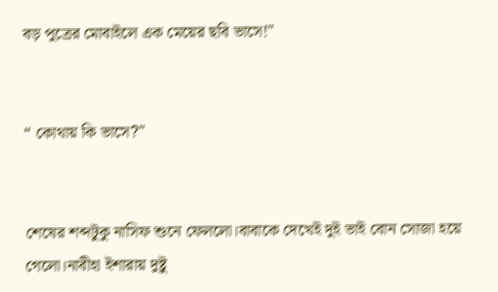বড় পুত্রের মোবাইলে এক মেয়ের ছবি ভাসে!"


“ কোথায় কি ভাসে?"


শেষের শব্দটুকু নাসিফ শুনে ফেললো।বাবাকে দেখেই দুই ভাই বোন সোজা হয়ে গেলো।নাবীহা ইশারায় দুষ্টু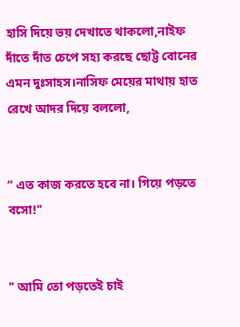হাসি দিয়ে ভয় দেখাতে থাকলো,নাইফ দাঁতে দাঁত চেপে সহ্য করছে ছোট্ট বোনের এমন দুঃসাহস।নাসিফ মেয়ের মাথায় হাত রেখে আদর দিয়ে বললো,


“ এত কাজ করতে হবে না। গিয়ে পড়তে বসো!"


" আমি তো পড়তেই চাই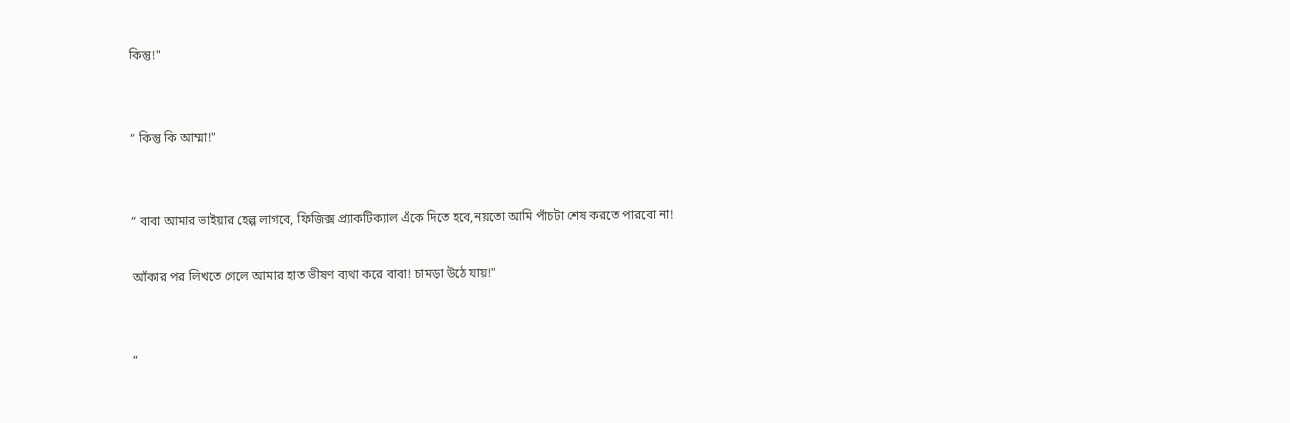কিন্তু!"


“ কিন্তু কি আম্মা!"


“ বাবা আমার ভাইয়ার হেল্প লাগবে, ফিজিক্স প্র্যাকটিক্যাল এঁকে দিতে হবে,নয়তো আমি পাঁচটা শেষ করতে পারবো না!

আঁকার পর লিখতে গেলে আমার হাত ভীষণ ব্যথা করে বাবা! চামড়া উঠে যায়!"


“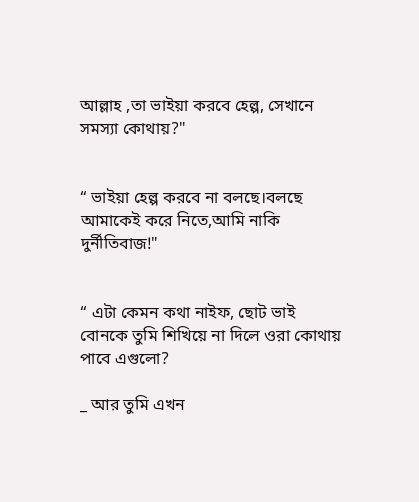আল্লাহ ,তা ভাইয়া করবে হেল্প, সেখানে সমস্যা কোথায়?"


“ ভাইয়া হেল্প করবে না বলছে।বলছে আমাকেই করে নিতে,আমি নাকি দুর্নীতিবাজ!"


“ এটা কেমন কথা নাইফ, ছোট ভাই বোনকে তুমি শিখিয়ে না‌ দিলে ওরা কোথায় পাবে এগুলো?

_ আর তুমি এখন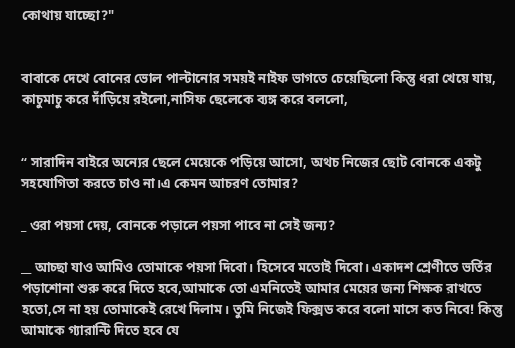কোথায় যাচ্ছো?"


বাবাকে দেখে বোনের ভোল পাল্টানোর সময়‌ই নাইফ ভাগতে চেয়েছিলো কিন্তু ধরা খেয়ে যায়, কাচুমাচু করে দাঁড়িয়ে র‌ইলো,নাসিফ ছেলেকে ব্যঙ্গ করে বললো,


“ সারাদিন বাইরে অন্যের ছেলে মেয়েকে পড়িয়ে আসো, অথচ নিজের ছোট বোনকে একটু সহযোগিতা করতে চাও না।এ কেমন আচরণ তোমার?

_ ওরা পয়সা দেয়, বোনকে পড়ালে পয়সা পাবে না সেই জন্য?

__ আচ্ছা যাও আমিও তোমাকে পয়সা দিবো। হিসেবে মতোই দিবো। একাদশ শ্রেণীতে ভর্তির পড়াশোনা শুরু করে দিতে হবে,আমাকে তো এমনিতেই আমার মেয়ের জন্য শিক্ষক রাখতে হতো,সে না হয় তোমাকেই রেখে দিলাম। তুমি নিজেই ফিক্সড করে বলো মাসে কত নিবে! কিন্তু আমাকে গ্যারান্টি দিতে হবে যে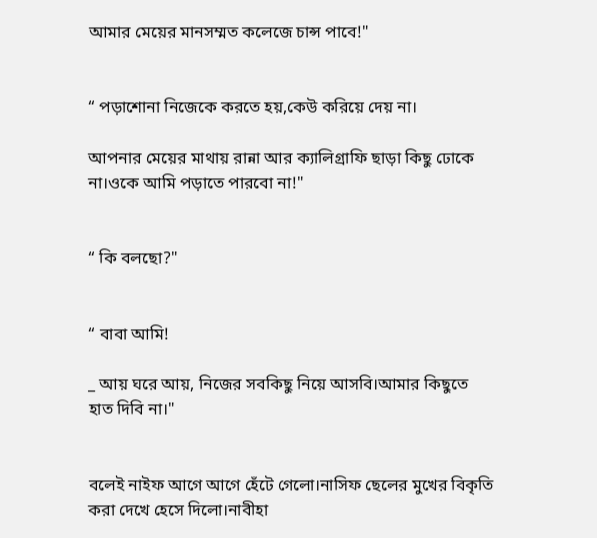আমার মেয়ের মানসম্মত কলেজে চান্স পাবে!"


“ পড়াশোনা নিজেকে করতে হয়,কেউ করিয়ে দেয় না।

আপনার মেয়ের মাথায় রান্না আর ক্যালিগ্রাফি ছাড়া কিছু ঢোকে না।ওকে আমি পড়াতে পারবো না!"


“ কি বলছো?"


“ বাবা আমি!

_ আয় ঘরে আয়, নিজের সবকিছু নিয়ে আসবি।আমার কিছুতে হাত দিবি না।"


বলেই নাইফ আগে আগে হেঁটে গেলো‌।নাসিফ ছেলের মুখের বিকৃতি করা দেখে হেসে দিলো।নাবীহা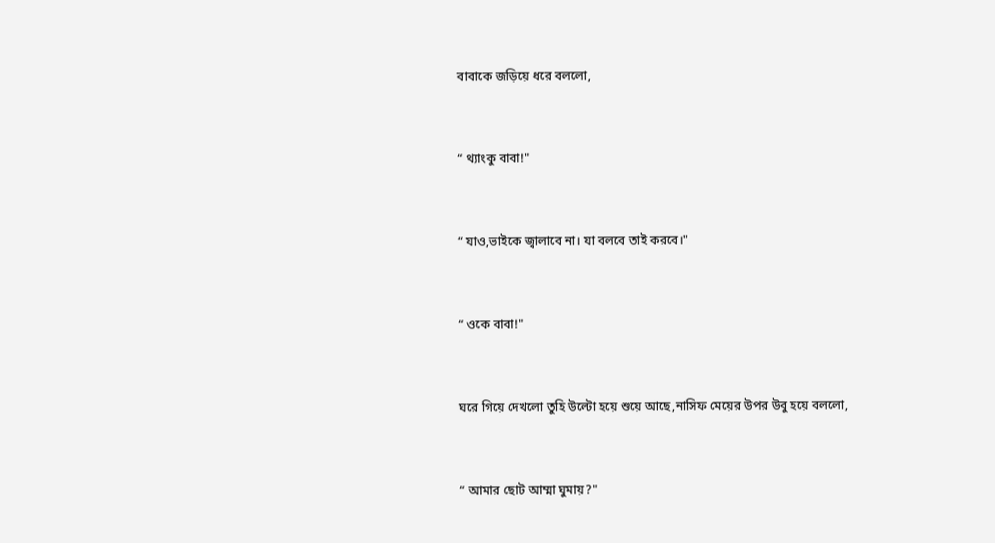বাবাকে জড়িয়ে ধরে বললো,


“ থ্যাংকু বাবা!"


“ যাও,ভাইকে জ্বালাবে ‌না। যা বলবে তাই করবে।"


“ ওকে বাবা!"


ঘরে গিয়ে দেখলো তুহি উল্টো হয়ে শুয়ে আছে,নাসিফ মেয়ের উপর উবু হয়ে বললো,


“ আমার ছোট আম্মা ঘুমায়?"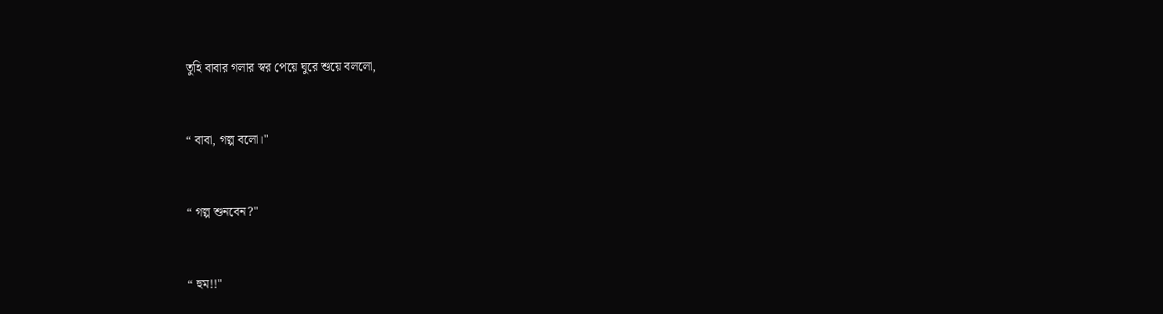তুহি বাবার গলার স্বর পেয়ে ঘুরে শুয়ে বললো,


“ বাবা, গল্প বলো।"


“ গল্প শুনবেন?"


“ হুম!!"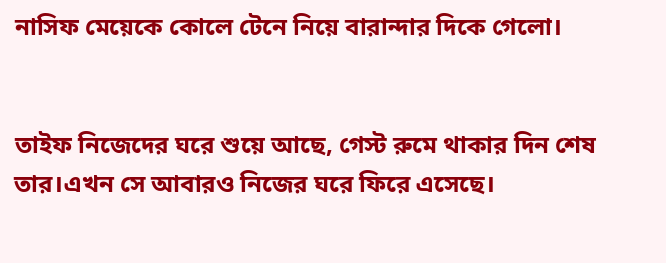নাসিফ মেয়েকে কোলে টেনে নিয়ে বারান্দার দিকে গেলো।


তাইফ নিজেদের ঘরে শুয়ে আছে, গেস্ট রুমে থাকার দিন শেষ তার।এখন সে আবারও নিজের ঘরে ফিরে এসেছে।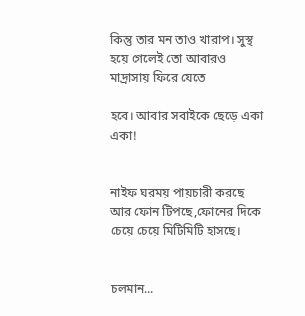কিন্তু তার মন তাও খারাপ। সুস্থ হয়ে গেলেই তো আবারও মাদ্রাসায় ফিরে যেতে

হবে। আবার সবাইকে ছেড়ে একা একা!


নাইফ ঘরময় পায়চারী করছে আর ফোন টিপছে,ফোনের দিকে চেয়ে চেয়ে মিটিমিটি হাসছে।


চলমান...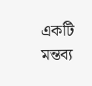একটি মন্তব্য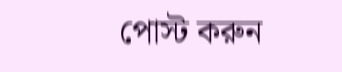পোস্ট করুন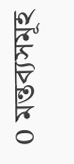0 মন্তব্যসমূহ